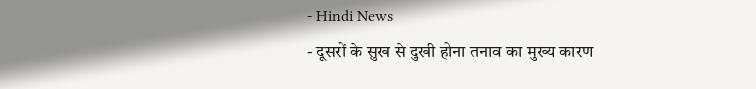- Hindi News
- दूसरों के सुख से दुखी होना तनाव का मुख्य कारण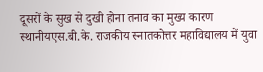दूसरों के सुख से दुखी होना तनाव का मुख्य कारण
स्थानीयएस.बी.के. राजकीय स्नातकोत्तर महाविद्यालय में युवा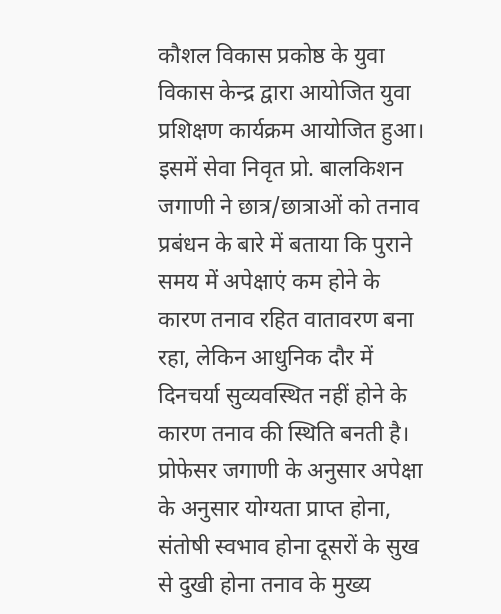कौशल विकास प्रकोष्ठ के युवा विकास केन्द्र द्वारा आयोजित युवा प्रशिक्षण कार्यक्रम आयोजित हुआ। इसमें सेवा निवृत प्रो. बालकिशन जगाणी ने छात्र/छात्राओं को तनाव प्रबंधन के बारे में बताया कि पुराने समय में अपेक्षाएं कम होने के कारण तनाव रहित वातावरण बना रहा, लेकिन आधुनिक दौर में दिनचर्या सुव्यवस्थित नहीं होने के कारण तनाव की स्थिति बनती है। प्रोफेसर जगाणी के अनुसार अपेक्षा के अनुसार योग्यता प्राप्त होना, संतोषी स्वभाव होना दूसरों के सुख से दुखी होना तनाव के मुख्य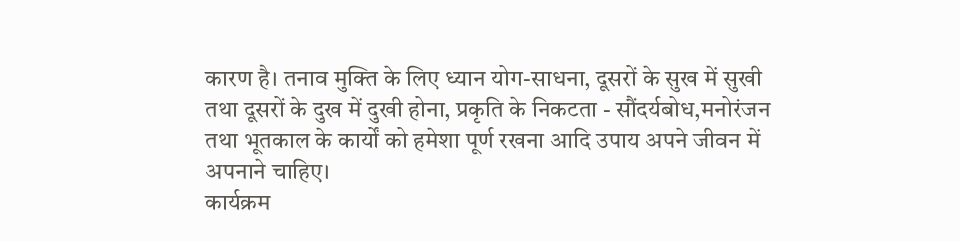कारण है। तनाव मुक्ति के लिए ध्यान योग-साधना, दूसरों के सुख में सुखी तथा दूसरों के दुख में दुखी होना, प्रकृति के निकटता - सौंदर्यबोध,मनोरंजन तथा भूतकाल के कार्यों को हमेशा पूर्ण रखना आदि उपाय अपने जीवन में अपनाने चाहिए।
कार्यक्रम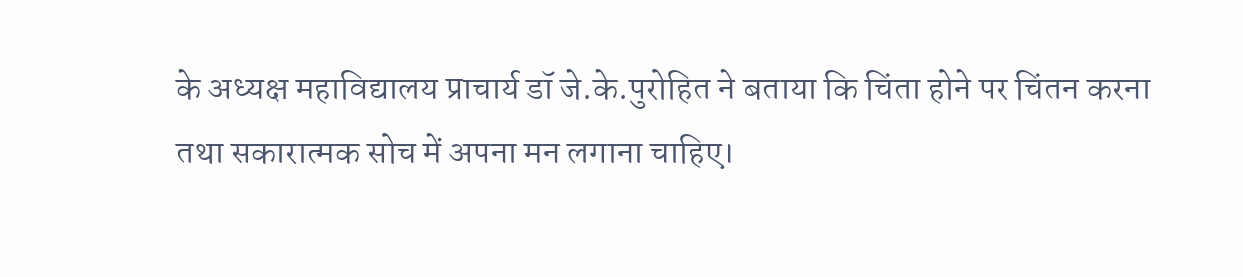के अध्यक्ष महाविद्यालय प्राचार्य डॉ जे.के.पुरोहित ने बताया कि चिंता होने पर चिंतन करना तथा सकारात्मक सोच में अपना मन लगाना चाहिए।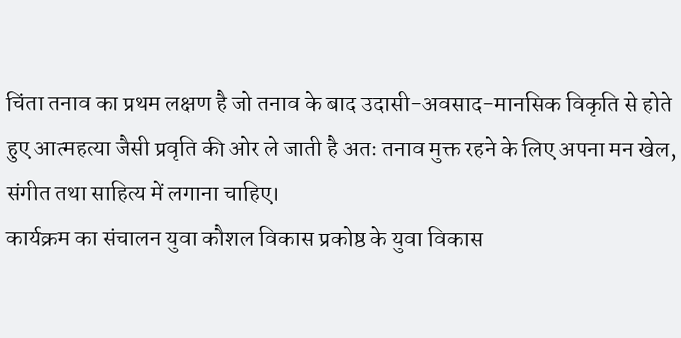चिंता तनाव का प्रथम लक्षण है जो तनाव के बाद उदासी-अवसाद-मानसिक विकृति से होते हुए आत्महत्या जैसी प्रवृति की ओर ले जाती है अतः तनाव मुक्त रहने के लिए अपना मन खेल, संगीत तथा साहित्य में लगाना चाहिए।
कार्यक्रम का संचालन युवा कौशल विकास प्रकोष्ठ के युवा विकास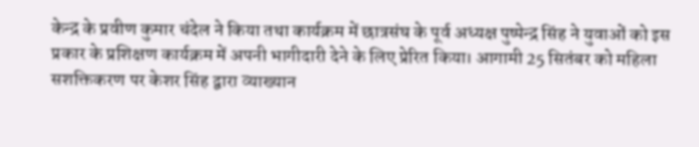केन्द्र के प्रवीण कुमार चंदेल ने किया तथा कार्यक्रम में छात्रसंघ के पूर्व अध्यक्ष पुष्पेन्द्र सिंह ने युवाओं को इस प्रकार के प्रशिक्षण कार्यक्रम में अपनी भागीदारी देने के लिए प्रेरित किया। आगामी 25 सितंबर को महिला सशक्तिकरण पर केशर सिंह द्वारा व्याख्यान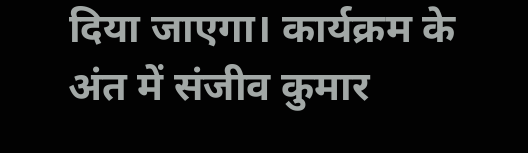दिया जाएगा। कार्यक्रम के अंत में संजीव कुमार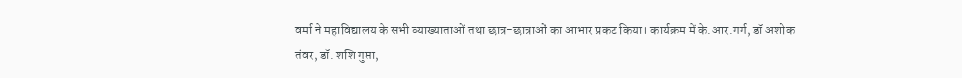वर्मा ने महाविद्यालय के सभी व्याख्याताओं तथा छात्र-छात्राओं का आभार प्रकट किया। कार्यक्रम में के.आर.गर्ग, डॉ अशोक तंवर, डॉ. शशि गुप्ता,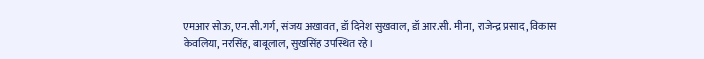एमआर सोऊ, एन.सी.गर्ग, संजय अखावत, डॉ दिनेश सुखवाल, डॉ आर.सी. मीना, राजेन्द्र प्रसाद, विकास केवलिया, नरसिंह, बाबूलाल, सुखसिंह उपस्थित रहे।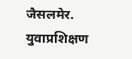जैसलमेर. युवाप्रशिक्षण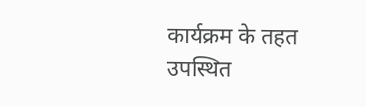कार्यक्रम के तहत उपस्थित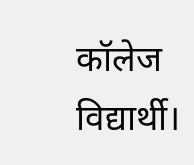कॉलेज विद्यार्थी।